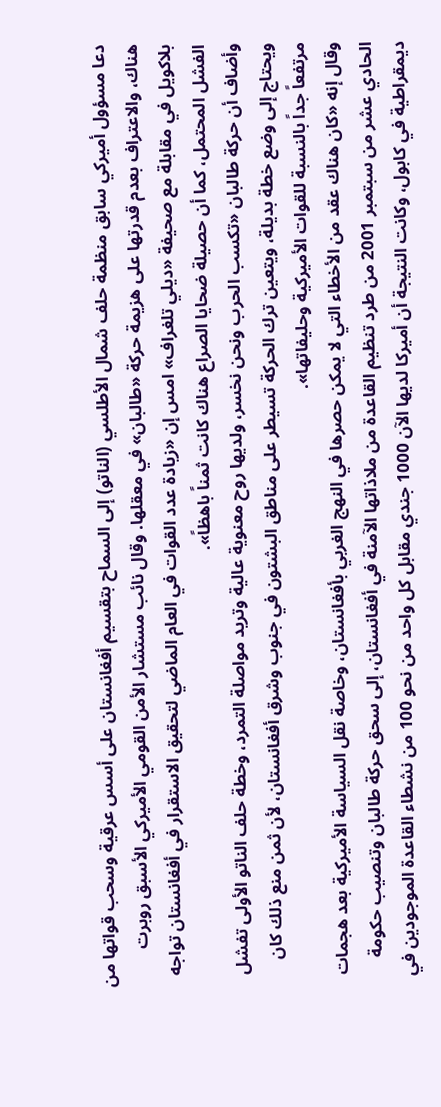دعا مسؤول أميركي سابق منظمة حلف شمال الأطلسي (الناتو) إلى السماح بتقسيم أفغانستان على أسس عرقية وسحب قواتها من هناك، والاعتراف بعدم قدرتها على هزيمة حركة «طالبان» في معقلها. وقال نائب مستشار الأمن القومي الأميركي الأسبق روبرت بلاكويل في مقابلة مع صحيفة «ديلي تلغراف» امس إن «زيادة عدد القوات في العام الماضي لتحقيق الاستقرار في أفغانستان تواجه الفشل المحتمل، كما أن حصيلة ضحايا الصراع هناك كانت ثمناً باهظاً».
وأضاف أن حركة طالبان «تكسب الحرب ونحن نخسر، ولديها روح معنوية عالية وتريد مواصلة التمرد، وخطة حلف الناتو الأولى تفشل ويحتاج إلى وضع خطة بديلة، ويتعين ترك الحركة تسيطر على مناطق البشتون في جنوب وشرق أفغانستان، لأن ثمن منع ذلك كان مرتفعاً جداً بالنسبة للقوات الأميركية وحليفاتها».
وقال إنه «كان هناك عقد من الأخطاء التي لا يمكن حصرها في النهج الغربي بأفغانستان، وخاصة نقل السياسة الأميركية بعد هجمات الحادي عشر من سبتمبر 2001 من طرد تنظيم القاعدة من ملاذاتها الآمنة في أفغانستان، إلى سحق حركة طالبان وتنصيب حكومة ديمقراطية في كابول، وكانت النتيجة أن أميركا لديها الآن 1000 جندي مقابل كل واحد من نحو 100 من نشطاء القاعدة الموجودين في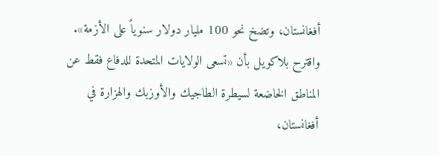أفغانستان، وتضخ نحو 100 مليار دولار سنوياً على الأزمة».
واقترح بلاكويل بأن «تسعى الولايات المتحدة للدفاع فقط عن المناطق الخاضعة لسيطرة الطاجيك والأوزبك والهزارة في أفغانستان،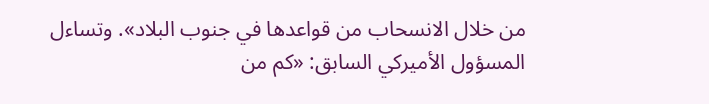من خلال الانسحاب من قواعدها في جنوب البلاد». وتساءل المسؤول الأميركي السابق: «كم من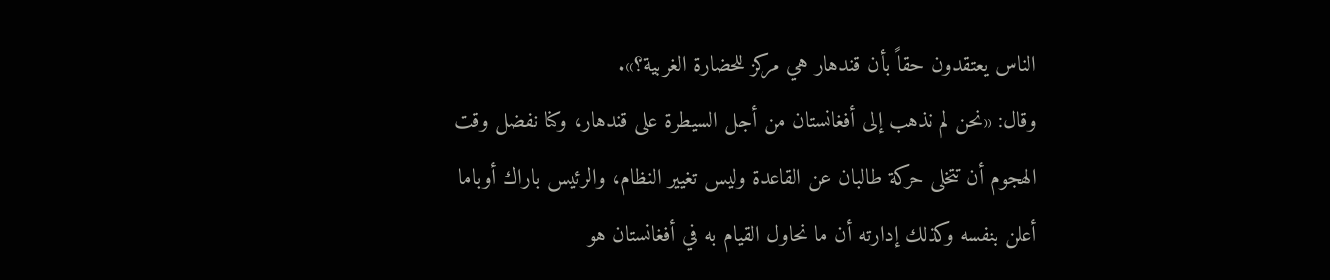الناس يعتقدون حقاً بأن قندهار هي مركز للحضارة الغربية؟».
وقال: «نحن لم نذهب إلى أفغانستان من أجل السيطرة على قندهار، وكنا نفضل وقت الهجوم أن تتخلى حركة طالبان عن القاعدة وليس تغيير النظام، والرئيس باراك أوباما أعلن بنفسه وكذلك إدارته أن ما نحاول القيام به في أفغانستان هو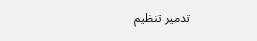تدمير تنظيم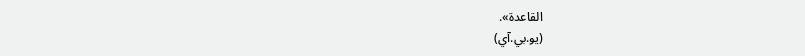القاعدة».
(يو.بي.آي)